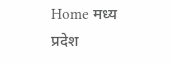Home मध्य प्रदेश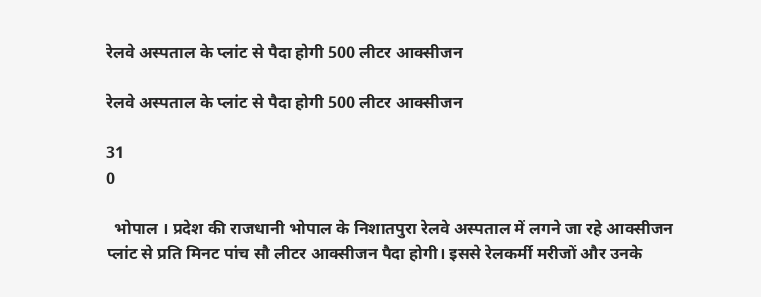रेलवे अस्पताल के प्लांट से पैदा होगी 500 लीटर आक्सीजन

रेलवे अस्पताल के प्लांट से पैदा होगी 500 लीटर आक्सीजन

31
0

  भोपाल । प्रदेश की राजधानी भोपाल के निशातपुरा रेलवे अस्पताल में लगने जा रहे आक्सीजन प्लांट से प्रति मिनट पांच सौ लीटर आक्सीजन पैदा होगी। इससे रेलकर्मी मरीजों और उनके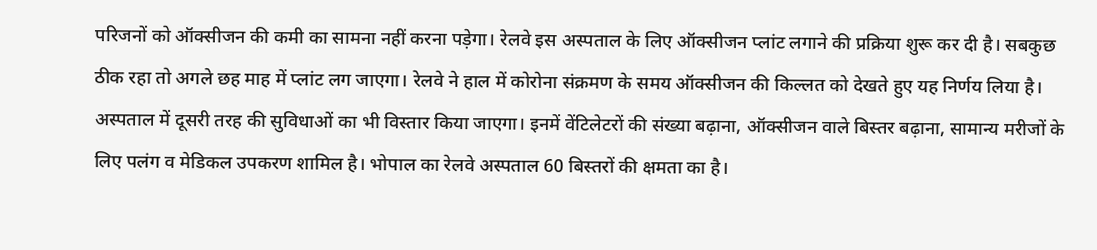परिजनों को ऑक्सीजन की कमी का सामना नहीं करना पड़ेगा। रेलवे इस अस्पताल के लिए ऑक्सीजन प्लांट लगाने की प्रक्रिया शुरू कर दी है। सबकुछ ठीक रहा तो अगले छह माह में प्लांट लग जाएगा। रेलवे ने हाल में कोरोना संक्रमण के समय ऑक्सीजन की किल्लत को देखते हुए यह निर्णय लिया है। अस्पताल में दूसरी तरह की सुविधाओं का भी विस्तार किया जाएगा। इनमें वेंटिलेटरों की संख्या बढ़ाना, ऑक्सीजन वाले बिस्तर बढ़ाना, सामान्य मरीजों के लिए पलंग व मेडिकल उपकरण शामिल है। भोपाल का रेलवे अस्पताल 60 बिस्तरों की क्षमता का है।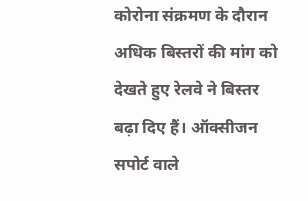कोरोना संक्रमण के दौरान अधिक बिस्तरों की मांग को देखते हुए रेलवे ने बिस्तर बढ़ा दिए हैं। ऑक्सीजन सपोर्ट वाले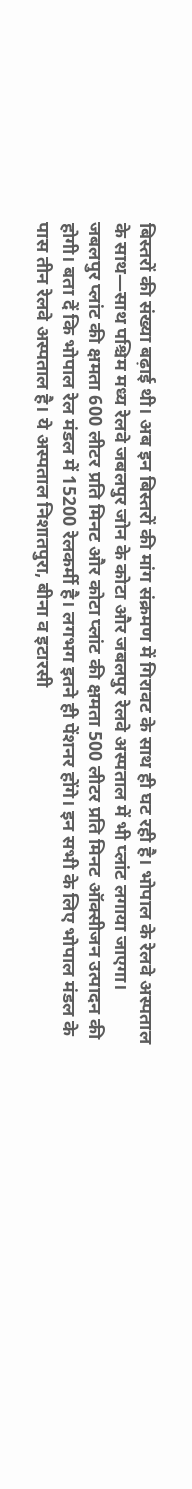बिस्तरों की संख्या बढ़ाई थी। अब इन बिस्तरों की मांग संक्रमण में गिरावट के साथ ही घट रही है। भोपाल के रेलवे अस्पताल के साथ—साथ पश्चिम मध्य रेलवे जबलपुर जोन के कोटा और जबलपुर रेलवे अस्पताल में भी प्लांट लगाया जाएगा। जबलपुर प्लांट की क्षमता 600 लीटर प्रति मिनट और कोटा प्लांट की क्षमता 500 लीटर प्रति मिनट ऑक्सीजन उत्पादन की होगी। बता दें कि भोपाल रेल मंडल में 15200 रेलकर्मी है। लगभग इतने ही पेंशनर होंगे। इन सभी के लिए भोपाल मंडल के पास तीन रेलवे अस्पताल है। ये अस्पताल निशातपुरा, बीना व इटारसी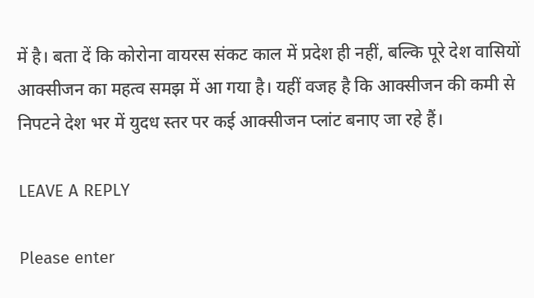में है। बता दें कि कोरोना वायरस संकट काल में प्रदेश ही नहीं, बल्कि पूरे देश वासियों आक्सीजन का महत्व समझ में आ गया है। यहीं वजह है कि आक्सीजन की कमी से निपटने देश भर में युदध स्तर पर कई आक्सीजन प्लांट बनाए जा रहे हैं।

LEAVE A REPLY

Please enter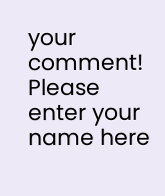your comment!
Please enter your name here